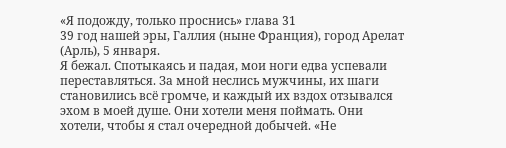«Я подожду, только проснись» глава 31
39 год нашей эры, Галлия (ныне Франция), город Арелат (Арль), 5 января.
Я бежал. Спотыкаясь и падая, мои ноги едва успевали переставляться. За мной неслись мужчины, их шаги становились всё громче, и каждый их вздох отзывался эхом в моей душе. Они хотели меня поймать. Они хотели, чтобы я стал очередной добычей. «Не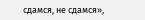сдамся, не сдамся»,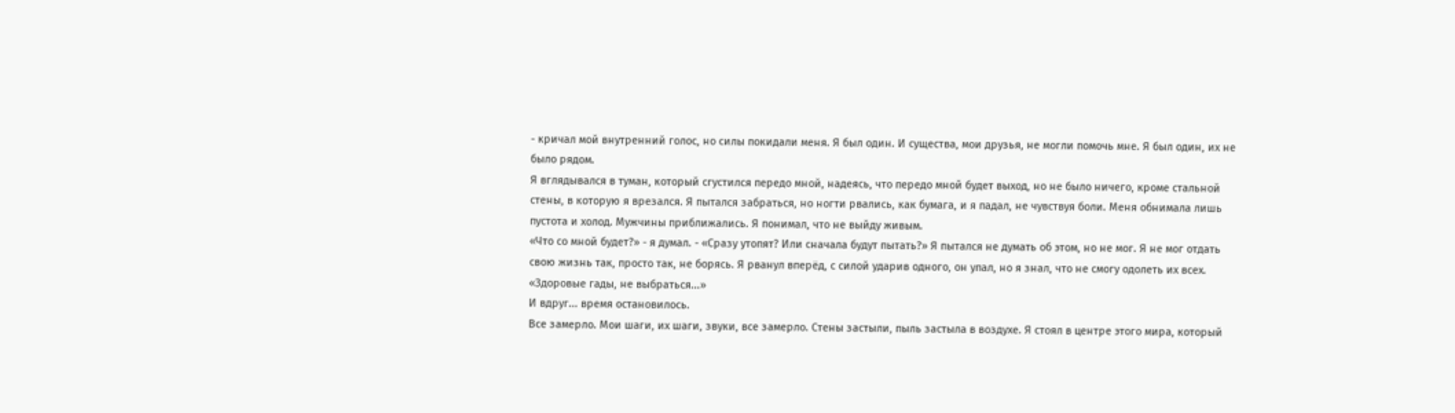- кричал мой внутренний голос, но силы покидали меня. Я был один. И существа, мои друзья, не могли помочь мне. Я был один, их не было рядом.
Я вглядывался в туман, который сгустился передо мной, надеясь, что передо мной будет выход, но не было ничего, кроме стальной стены, в которую я врезался. Я пытался забраться, но ногти рвались, как бумага, и я падал, не чувствуя боли. Меня обнимала лишь пустота и холод. Мужчины приближались. Я понимал, что не выйду живым.
«Что со мной будет?» - я думал. - «Сразу утопят? Или сначала будут пытать?» Я пытался не думать об этом, но не мог. Я не мог отдать свою жизнь так, просто так, не борясь. Я рванул вперёд, с силой ударив одного, он упал, но я знал, что не смогу одолеть их всех.
«Здоровые гады, не выбраться...»
И вдруг... время остановилось.
Все замерло. Мои шаги, их шаги, звуки, все замерло. Стены застыли, пыль застыла в воздухе. Я стоял в центре этого мира, который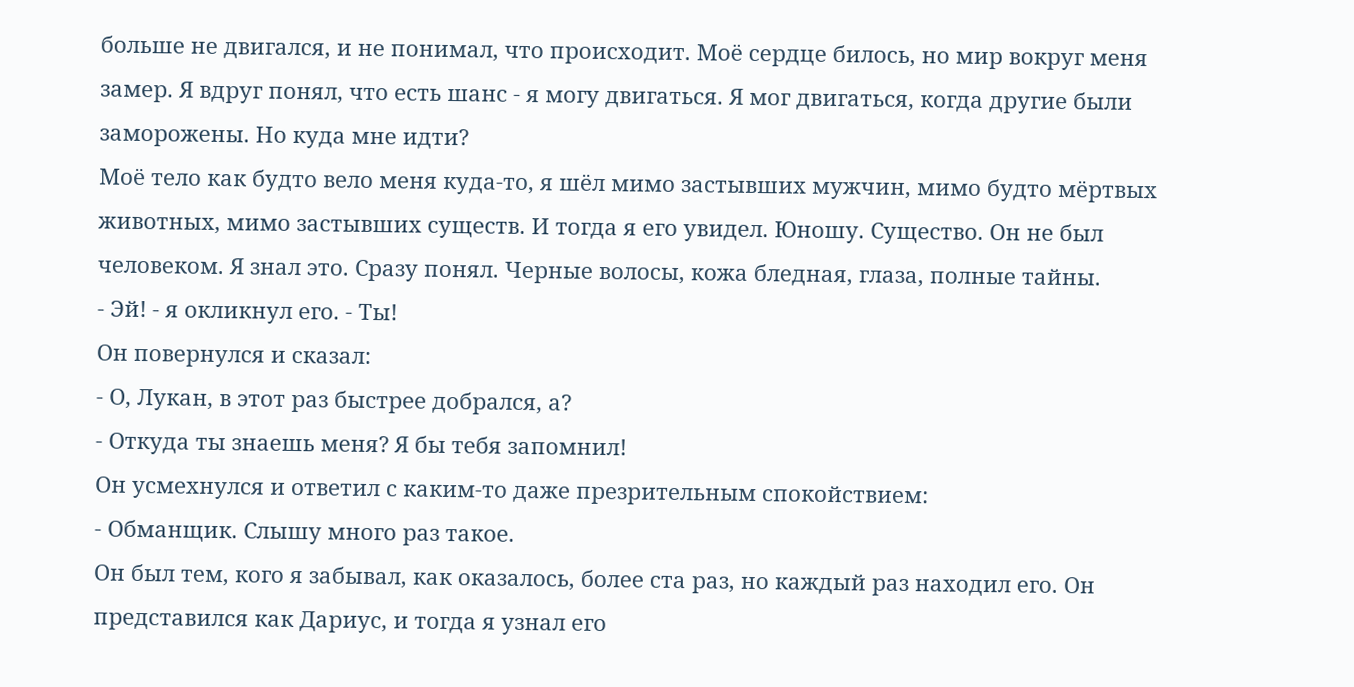больше не двигался, и не понимал, что происходит. Моё сердце билось, но мир вокруг меня замер. Я вдруг понял, что есть шанс - я могу двигаться. Я мог двигаться, когда другие были заморожены. Но куда мне идти?
Моё тело как будто вело меня куда-то, я шёл мимо застывших мужчин, мимо будто мёртвых животных, мимо застывших существ. И тогда я его увидел. Юношу. Существо. Он не был человеком. Я знал это. Сразу понял. Черные волосы, кожа бледная, глаза, полные тайны.
- Эй! - я окликнул его. - Ты!
Он повернулся и сказал:
- О, Лукан, в этот раз быстрее добрался, а?
- Откуда ты знаешь меня? Я бы тебя запомнил!
Он усмехнулся и ответил с каким-то даже презрительным спокойствием:
- Обманщик. Слышу много раз такое.
Он был тем, кого я забывал, как оказалось, более ста раз, но каждый раз находил его. Он представился как Дариус, и тогда я узнал его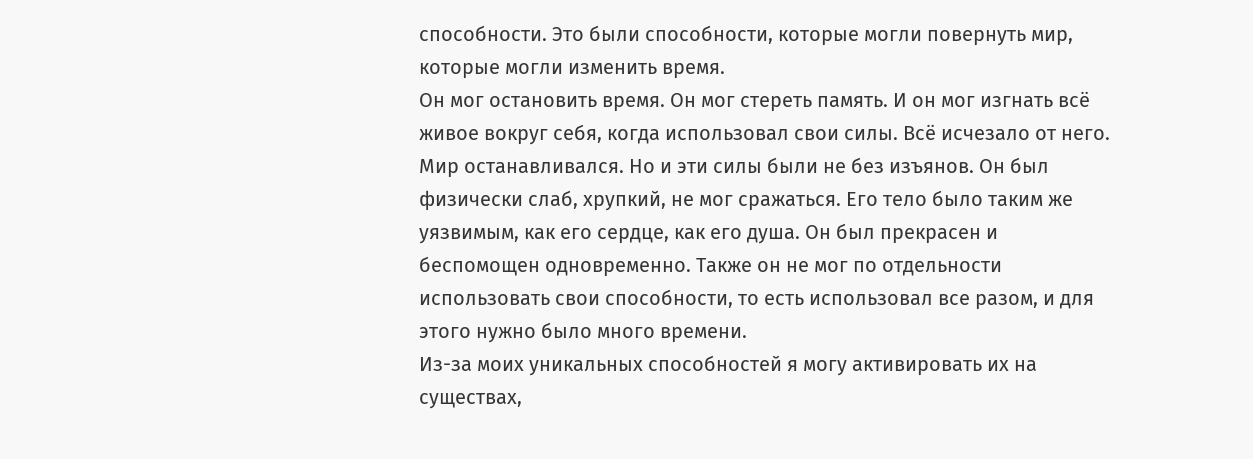способности. Это были способности, которые могли повернуть мир, которые могли изменить время.
Он мог остановить время. Он мог стереть память. И он мог изгнать всё живое вокруг себя, когда использовал свои силы. Всё исчезало от него. Мир останавливался. Но и эти силы были не без изъянов. Он был физически слаб, хрупкий, не мог сражаться. Его тело было таким же уязвимым, как его сердце, как его душа. Он был прекрасен и беспомощен одновременно. Также он не мог по отдельности использовать свои способности, то есть использовал все разом, и для этого нужно было много времени.
Из-за моих уникальных способностей я могу активировать их на существах,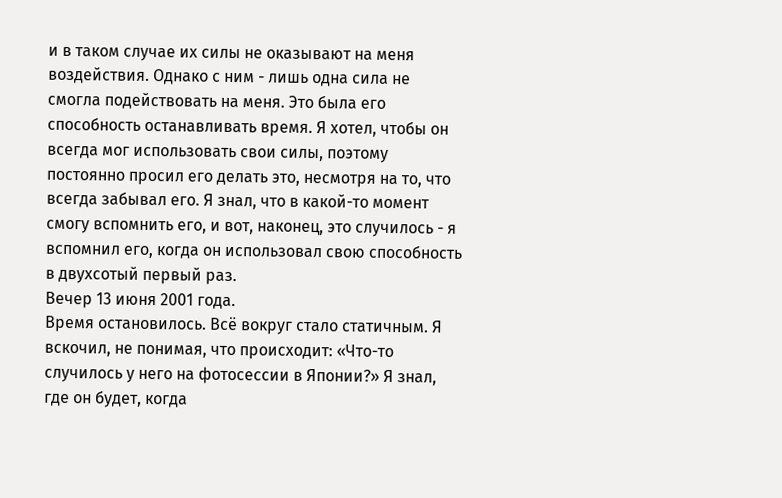и в таком случае их силы не оказывают на меня воздействия. Однако с ним - лишь одна сила не смогла подействовать на меня. Это была его способность останавливать время. Я хотел, чтобы он всегда мог использовать свои силы, поэтому постоянно просил его делать это, несмотря на то, что всегда забывал его. Я знал, что в какой-то момент смогу вспомнить его, и вот, наконец, это случилось - я вспомнил его, когда он использовал свою способность в двухсотый первый раз.
Вечер 13 июня 2001 года.
Время остановилось. Всё вокруг стало статичным. Я вскочил, не понимая, что происходит: «Что-то случилось у него на фотосессии в Японии?» Я знал, где он будет, когда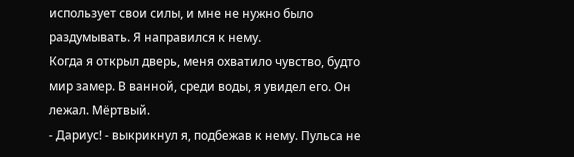использует свои силы, и мне не нужно было раздумывать. Я направился к нему.
Когда я открыл дверь, меня охватило чувство, будто мир замер. В ванной, среди воды, я увидел его. Он лежал. Мёртвый.
- Дариус! - выкрикнул я, подбежав к нему. Пульса не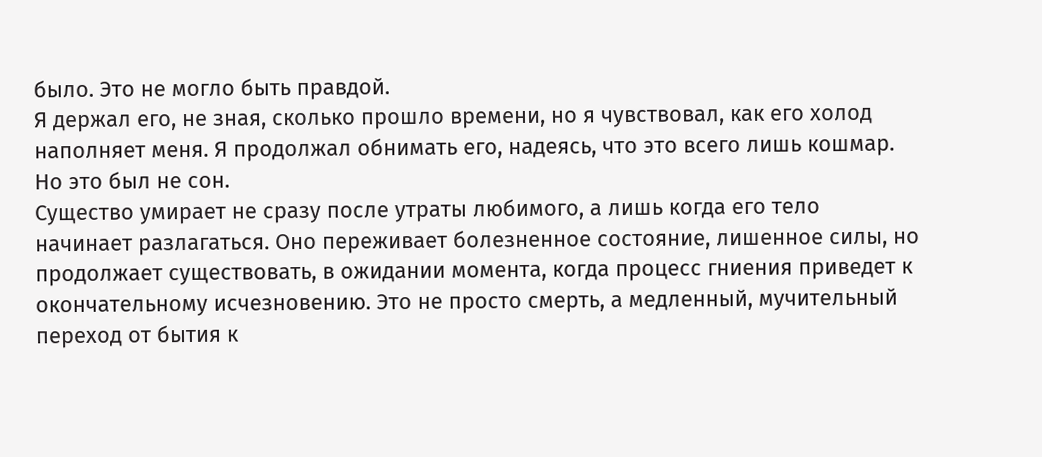было. Это не могло быть правдой.
Я держал его, не зная, сколько прошло времени, но я чувствовал, как его холод наполняет меня. Я продолжал обнимать его, надеясь, что это всего лишь кошмар. Но это был не сон.
Существо умирает не сразу после утраты любимого, а лишь когда его тело начинает разлагаться. Оно переживает болезненное состояние, лишенное силы, но продолжает существовать, в ожидании момента, когда процесс гниения приведет к окончательному исчезновению. Это не просто смерть, а медленный, мучительный переход от бытия к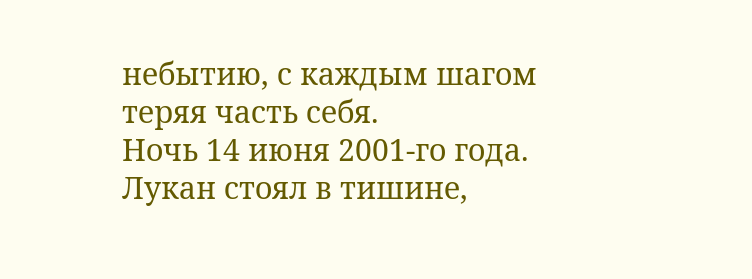небытию, с каждым шагом теряя часть себя.
Ночь 14 июня 2001-го года.
Лукан стоял в тишине,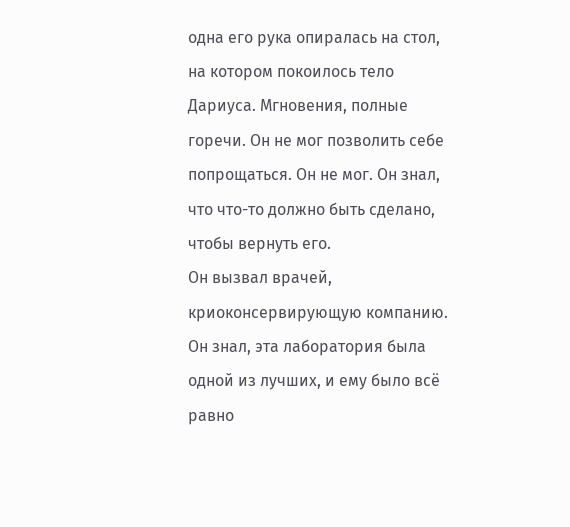одна его рука опиралась на стол, на котором покоилось тело Дариуса. Мгновения, полные горечи. Он не мог позволить себе попрощаться. Он не мог. Он знал, что что-то должно быть сделано, чтобы вернуть его.
Он вызвал врачей, криоконсервирующую компанию. Он знал, эта лаборатория была одной из лучших, и ему было всё равно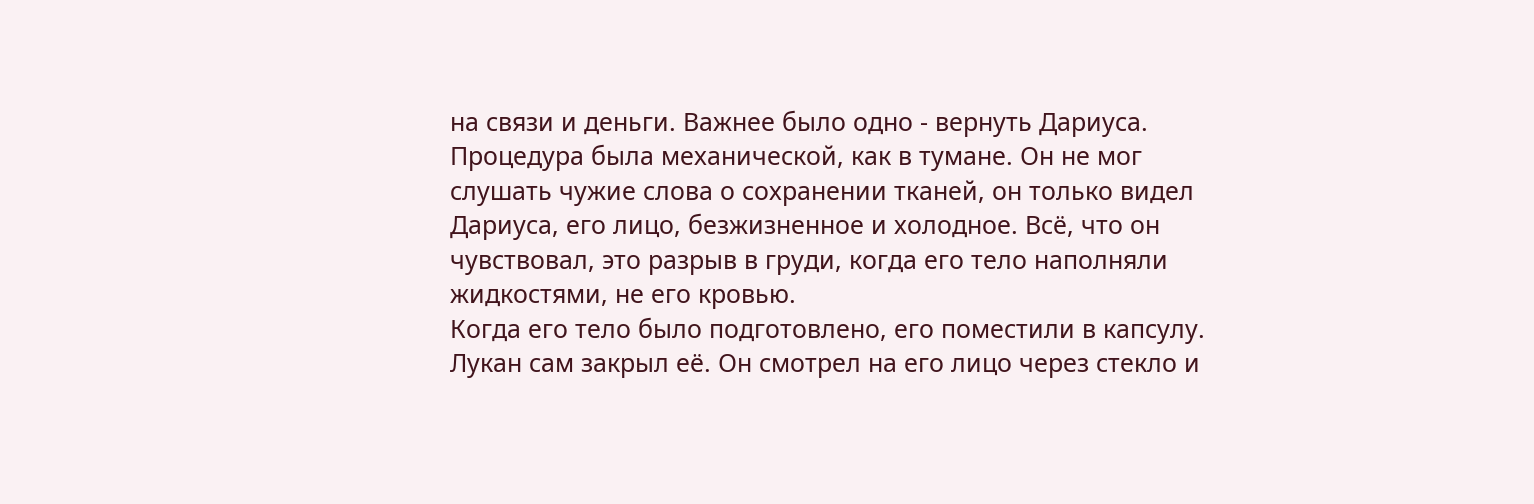на связи и деньги. Важнее было одно - вернуть Дариуса.
Процедура была механической, как в тумане. Он не мог слушать чужие слова о сохранении тканей, он только видел Дариуса, его лицо, безжизненное и холодное. Всё, что он чувствовал, это разрыв в груди, когда его тело наполняли жидкостями, не его кровью.
Когда его тело было подготовлено, его поместили в капсулу. Лукан сам закрыл её. Он смотрел на его лицо через стекло и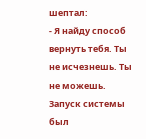шептал:
- Я найду способ вернуть тебя. Ты не исчезнешь. Ты не можешь.
Запуск системы был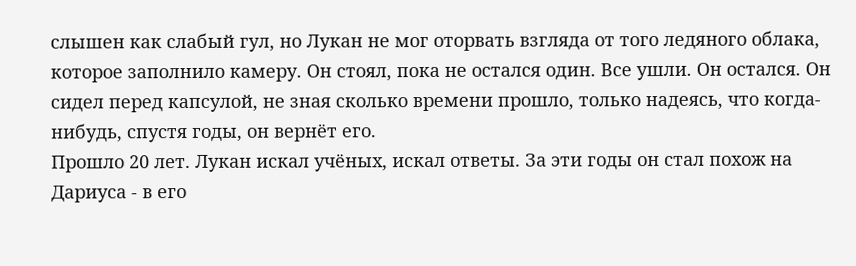слышен как слабый гул, но Лукан не мог оторвать взгляда от того ледяного облака, которое заполнило камеру. Он стоял, пока не остался один. Все ушли. Он остался. Он сидел перед капсулой, не зная сколько времени прошло, только надеясь, что когда-нибудь, спустя годы, он вернёт его.
Прошло 20 лет. Лукан искал учёных, искал ответы. За эти годы он стал похож на Дариуса - в его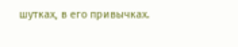шутках, в его привычках.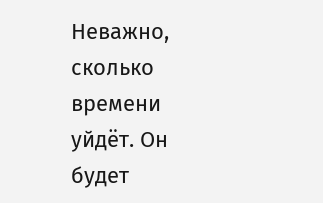Неважно, сколько времени уйдёт. Он будет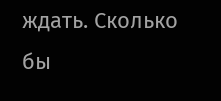ждать. Сколько бы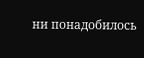ни понадобилось